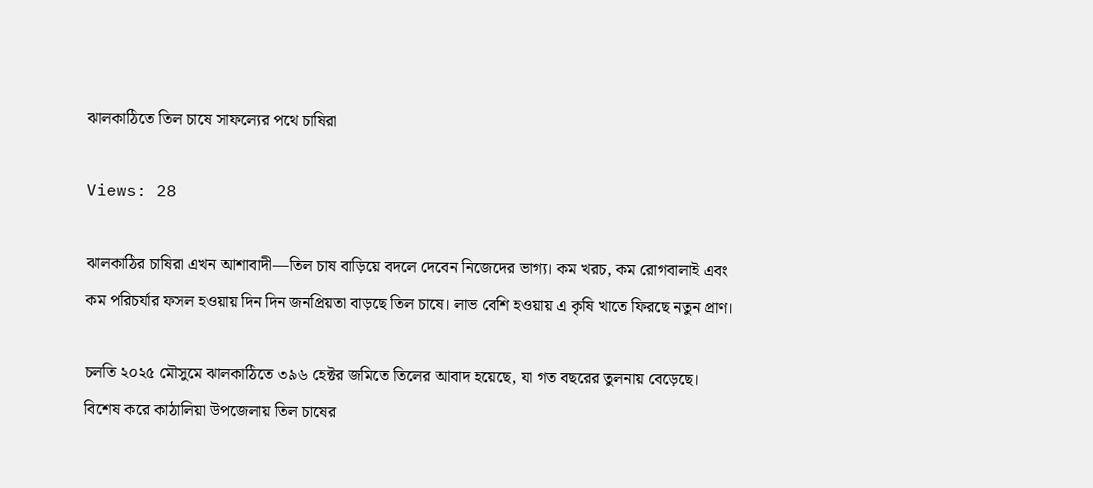ঝালকাঠিতে তিল চাষে সাফল্যের পথে চাষিরা

Views: 28

ঝালকাঠির চাষিরা এখন আশাবাদী—তিল চাষ বাড়িয়ে বদলে দেবেন নিজেদের ভাগ্য। কম খরচ, কম রোগবালাই এবং কম পরিচর্যার ফসল হওয়ায় দিন দিন জনপ্রিয়তা বাড়ছে তিল চাষে। লাভ বেশি হওয়ায় এ কৃষি খাতে ফিরছে নতুন প্রাণ।

চলতি ২০২৫ মৌসুমে ঝালকাঠিতে ৩৯৬ হেক্টর জমিতে তিলের আবাদ হয়েছে, যা গত বছরের তুলনায় বেড়েছে। বিশেষ করে কাঠালিয়া উপজেলায় তিল চাষের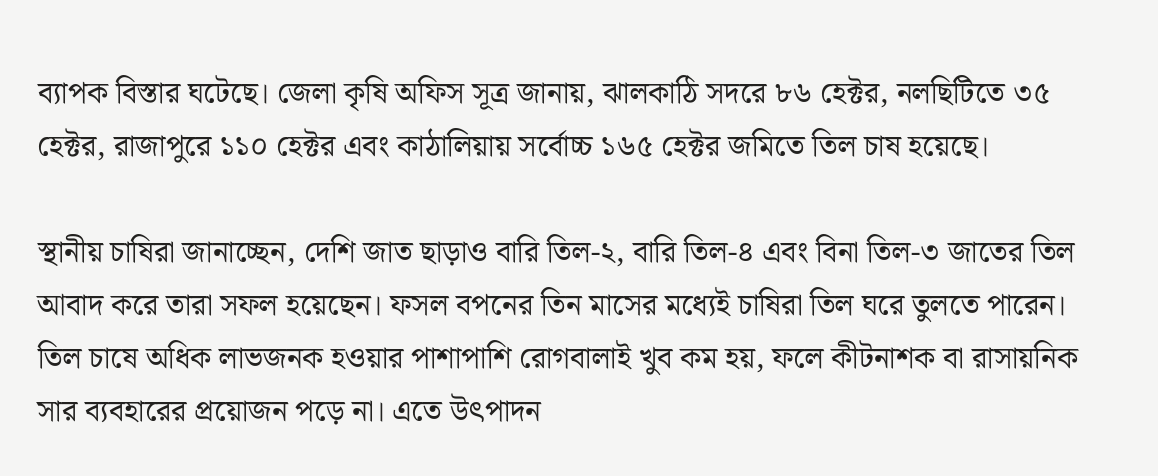ব্যাপক বিস্তার ঘটেছে। জেলা কৃষি অফিস সূত্র জানায়, ঝালকাঠি সদরে ৮৬ হেক্টর, নলছিটিতে ৩৫ হেক্টর, রাজাপুরে ১১০ হেক্টর এবং কাঠালিয়ায় সর্বোচ্চ ১৬৫ হেক্টর জমিতে তিল চাষ হয়েছে।

স্থানীয় চাষিরা জানাচ্ছেন, দেশি জাত ছাড়াও বারি তিল-২, বারি তিল-৪ এবং বিনা তিল-৩ জাতের তিল আবাদ করে তারা সফল হয়েছেন। ফসল বপনের তিন মাসের মধ্যেই চাষিরা তিল ঘরে তুলতে পারেন। তিল চাষে অধিক লাভজনক হওয়ার পাশাপাশি রোগবালাই খুব কম হয়, ফলে কীটনাশক বা রাসায়নিক সার ব্যবহারের প্রয়োজন পড়ে না। এতে উৎপাদন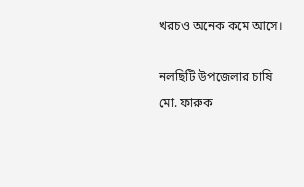খরচও অনেক কমে আসে।

নলছিটি উপজেলার চাষি মো. ফারুক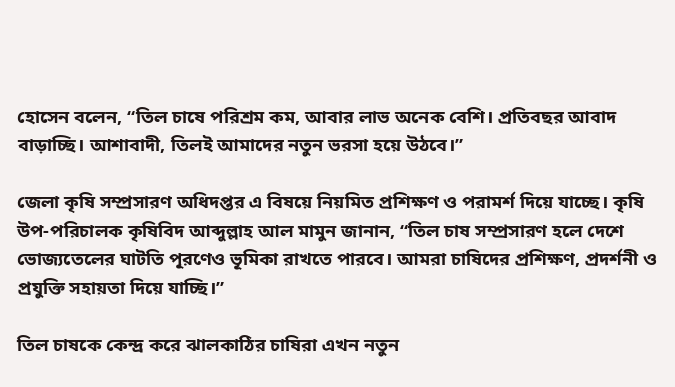হোসেন বলেন, “তিল চাষে পরিশ্রম কম, আবার লাভ অনেক বেশি। প্রতিবছর আবাদ বাড়াচ্ছি। আশাবাদী, তিলই আমাদের নতুন ভরসা হয়ে উঠবে।”

জেলা কৃষি সম্প্রসারণ অধিদপ্তর এ বিষয়ে নিয়মিত প্রশিক্ষণ ও পরামর্শ দিয়ে যাচ্ছে। কৃষি উপ-পরিচালক কৃষিবিদ আব্দুল্লাহ আল মামুন জানান, “তিল চাষ সম্প্রসারণ হলে দেশে ভোজ্যতেলের ঘাটতি পূরণেও ভূমিকা রাখতে পারবে। আমরা চাষিদের প্রশিক্ষণ, প্রদর্শনী ও প্রযুক্তি সহায়তা দিয়ে যাচ্ছি।”

তিল চাষকে কেন্দ্র করে ঝালকাঠির চাষিরা এখন নতুন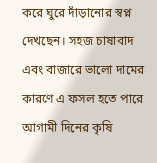করে ঘুরে দাঁড়ানোর স্বপ্ন দেখছেন। সহজ চাষাবাদ এবং বাজারে ভালো দামের কারণে এ ফসল হতে পারে আগামী দিনের কৃষি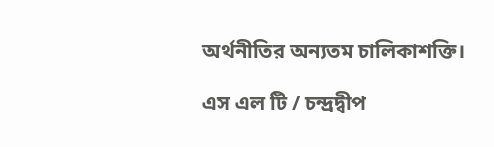অর্থনীতির অন্যতম চালিকাশক্তি।

এস এল টি / চন্দ্রদ্বীপ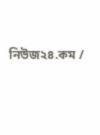নিউজ২৪.কম /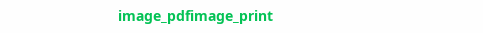image_pdfimage_print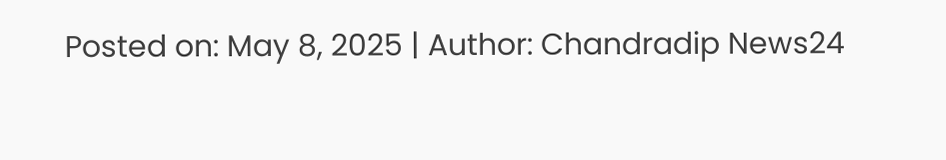Posted on: May 8, 2025 | Author: Chandradip News24